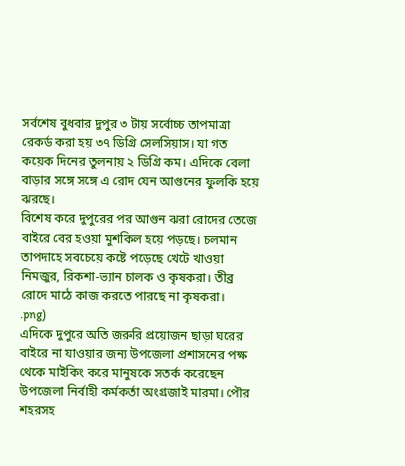সর্বশেষ বুধবার দুপুর ৩ টায় সর্বোচ্চ তাপমাত্রা রেকর্ড করা হয় ৩৭ ডিগ্রি সেলসিয়াস। যা গত কয়েক দিনের তুলনায় ২ ডিগ্রি কম। এদিকে বেলা বাড়ার সঙ্গে সঙ্গে এ রোদ যেন আগুনের ফুলকি হয়ে ঝরছে।
বিশেষ করে দুপুরের পর আগুন ঝরা রোদের তেজে বাইরে বের হওয়া মুশকিল হয়ে পড়ছে। চলমান তাপদাহে সবচেয়ে কষ্টে পড়েছে খেটে খাওয়া নিমজুর, রিকশা-ভ্যান চালক ও কৃষকরা। তীব্র রোদে মাঠে কাজ করতে পারছে না কৃষকরা।
.png)
এদিকে দুপুরে অতি জরুরি প্রয়োজন ছাড়া ঘরের বাইরে না যাওয়ার জন্য উপজেলা প্রশাসনের পক্ষ থেকে মাইকিং করে মানুষকে সতর্ক করেছেন উপজেলা নির্বাহী কর্মকর্তা অংগ্রজাই মারমা। পৌর শহরসহ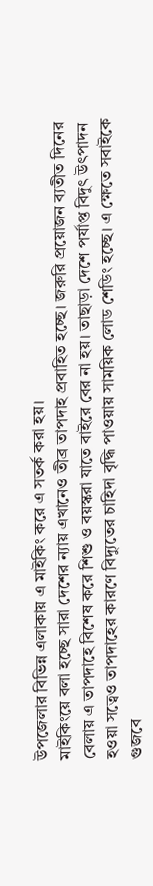উপজেলার বিভিন্ন এলাকায় এ মাইকিং করে এ সতর্ক করা হয়।
মাইকিংয়ে বলা হচ্ছে সারা দেশের ন্যায় এখানেও তীব্র তাপদাহ প্রবাহিত হচ্ছে। জরুরি প্রয়োজন ব্যতীত দিনের বেলায় এ তাপদাহে বিশেষ করে শিশু ও বয়স্করা যাতে বাইরে বের না হয়। তাছাড়া দেশে পর্যাপ্ত বিদুৎ উৎপাদন হওয়া সত্বেও তাপদাহের কারণে বিদ্যুতের চাহিদা বৃদ্ধি পাওয়ায় সাময়িক লোড শেডিং হচ্ছে। এ ক্ষেতে সবাইকে গুজবে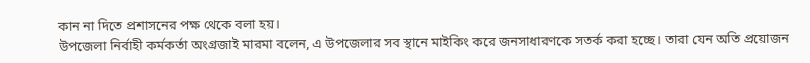কান না দিতে প্রশাসনের পক্ষ থেকে বলা হয়।
উপজেলা নির্বাহী কর্মকর্তা অংগ্রজাই মারমা বলেন, এ উপজেলার সব স্থানে মাইকিং করে জনসাধারণকে সতর্ক করা হচ্ছে। তারা যেন অতি প্রয়োজন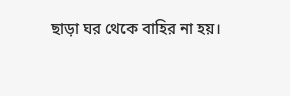ছাড়া ঘর থেকে বাহির না হয়।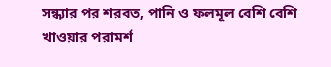সন্ধ্যার পর শরবত, পানি ও ফলমূল বেশি বেশি খাওয়ার পরামর্শ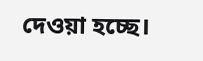দেওয়া হচ্ছে।